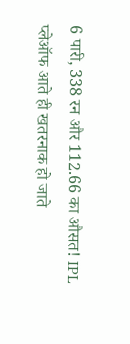6 पारी, 338 रन और 112.66 का औसत! IPL प्लेऑफ आते ही खतरनाक हो जाते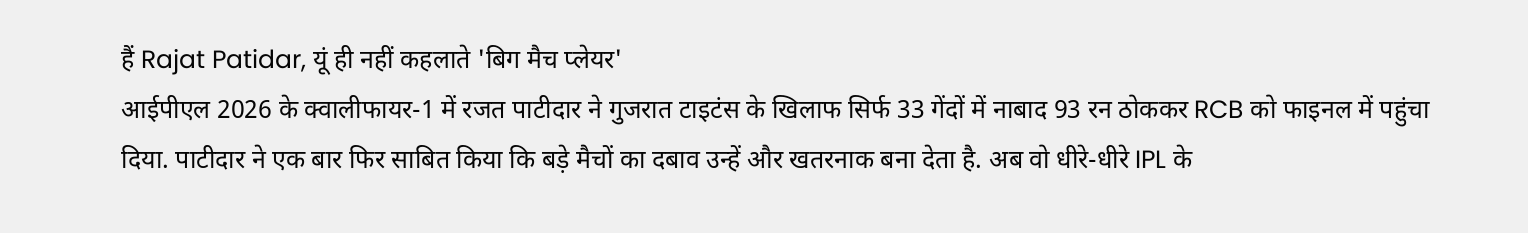हैं Rajat Patidar, यूं ही नहीं कहलाते 'बिग मैच प्लेयर'
आईपीएल 2026 के क्वालीफायर-1 में रजत पाटीदार ने गुजरात टाइटंस के खिलाफ सिर्फ 33 गेंदों में नाबाद 93 रन ठोककर RCB को फाइनल में पहुंचा दिया. पाटीदार ने एक बार फिर साबित किया कि बड़े मैचों का दबाव उन्हें और खतरनाक बना देता है. अब वो धीरे-धीरे IPL के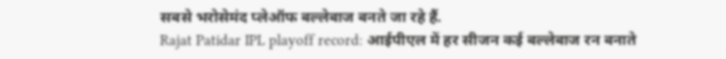सबसे भरोसेमंद प्लेऑफ बल्लेबाज बनते जा रहे हैं.
Rajat Patidar IPL playoff record: आईपीएल में हर सीजन कई बल्लेबाज रन बनाते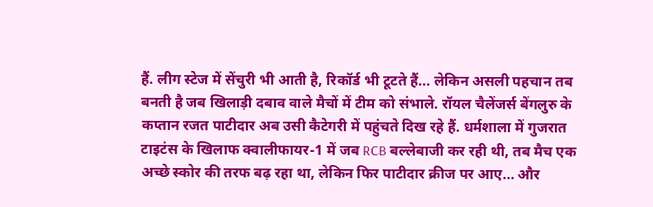हैं. लीग स्टेज में सेंचुरी भी आती है, रिकॉर्ड भी टूटते हैं... लेकिन असली पहचान तब बनती है जब खिलाड़ी दबाव वाले मैचों में टीम को संभाले. रॉयल चैलेंजर्स बेंगलुरु के कप्तान रजत पाटीदार अब उसी कैटेगरी में पहुंचते दिख रहे हैं. धर्मशाला में गुजरात टाइटंस के खिलाफ क्वालीफायर-1 में जब RCB बल्लेबाजी कर रही थी, तब मैच एक अच्छे स्कोर की तरफ बढ़ रहा था, लेकिन फिर पाटीदार क्रीज पर आए... और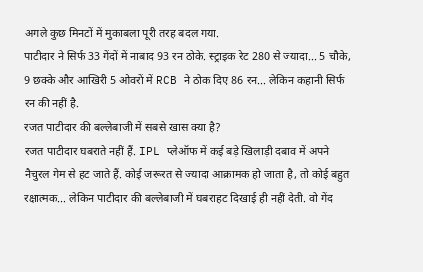अगले कुछ मिनटों में मुकाबला पूरी तरह बदल गया.
पाटीदार ने सिर्फ 33 गेंदों में नाबाद 93 रन ठोके. स्ट्राइक रेट 280 से ज्यादा... 5 चौके, 9 छक्के और आखिरी 5 ओवरों में RCB ने ठोक दिए 86 रन... लेकिन कहानी सिर्फ रन की नहीं है.
रजत पाटीदार की बल्लेबाजी में सबसे खास क्या है?
रजत पाटीदार घबराते नहीं हैं. IPL प्लेऑफ में कई बड़े खिलाड़ी दबाव में अपने नैचुरल गेम से हट जाते हैं. कोई जरूरत से ज्यादा आक्रामक हो जाता है, तो कोई बहुत रक्षात्मक... लेकिन पाटीदार की बल्लेबाजी में घबराहट दिखाई ही नहीं देती. वो गेंद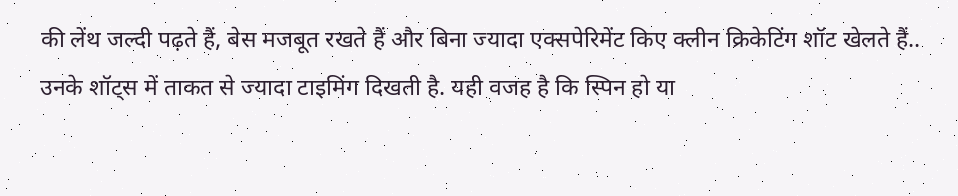की लेंथ जल्दी पढ़ते हैं, बेस मजबूत रखते हैं और बिना ज्यादा एक्सपेरिमेंट किए क्लीन क्रिकेटिंग शॉट खेलते हैं.. उनके शॉट्स में ताकत से ज्यादा टाइमिंग दिखती है. यही वजह है कि स्पिन हो या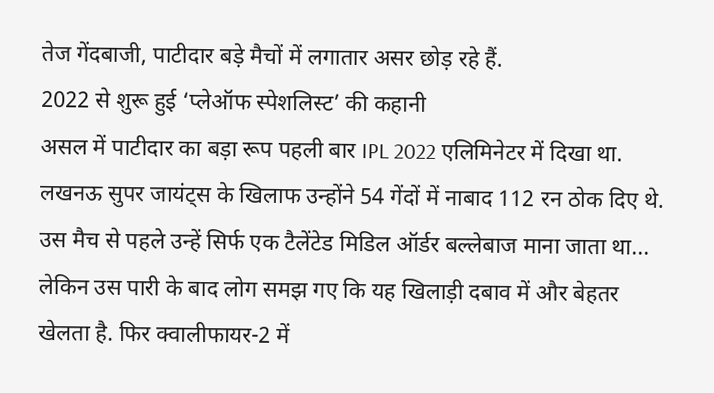तेज गेंदबाजी, पाटीदार बड़े मैचों में लगातार असर छोड़ रहे हैं.
2022 से शुरू हुई ‘प्लेऑफ स्पेशलिस्ट’ की कहानी
असल में पाटीदार का बड़ा रूप पहली बार IPL 2022 एलिमिनेटर में दिखा था. लखनऊ सुपर जायंट्स के खिलाफ उन्होंने 54 गेंदों में नाबाद 112 रन ठोक दिए थे. उस मैच से पहले उन्हें सिर्फ एक टैलेंटेड मिडिल ऑर्डर बल्लेबाज माना जाता था... लेकिन उस पारी के बाद लोग समझ गए कि यह खिलाड़ी दबाव में और बेहतर खेलता है. फिर क्वालीफायर-2 में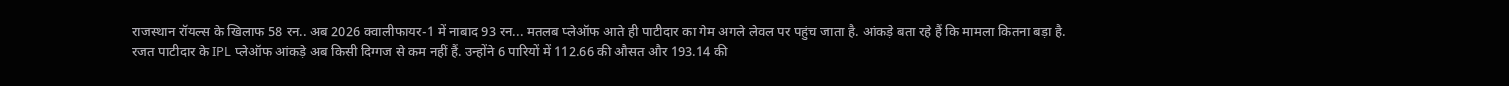राजस्थान रॉयल्स के खिलाफ 58 रन.. अब 2026 क्वालीफायर-1 में नाबाद 93 रन... मतलब प्लेऑफ आते ही पाटीदार का गेम अगले लेवल पर पहुंच जाता है. आंकड़े बता रहे हैं कि मामला कितना बड़ा है.
रजत पाटीदार के IPL प्लेऑफ आंकड़े अब किसी दिग्गज से कम नहीं हैं. उन्होंने 6 पारियों में 112.66 की औसत और 193.14 की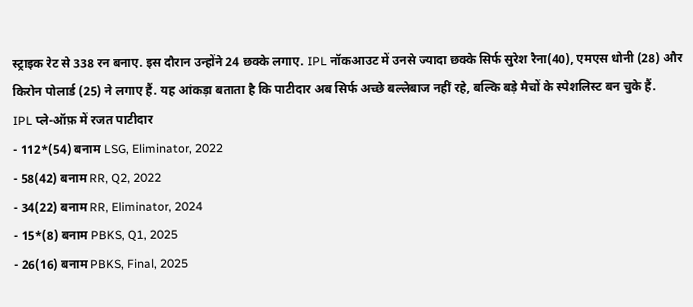स्ट्राइक रेट से 338 रन बनाए. इस दौरान उन्होंने 24 छक्के लगाए. IPL नॉकआउट में उनसे ज्यादा छक्के सिर्फ सुरेश रैना(40), एमएस धोनी (28) और किरोन पोलार्ड (25) ने लगाए हैं. यह आंकड़ा बताता है कि पाटीदार अब सिर्फ अच्छे बल्लेबाज नहीं रहे, बल्कि बड़े मैचों के स्पेशलिस्ट बन चुके हैं.
IPL प्ले-ऑफ़ में रजत पाटीदार
- 112*(54) बनाम LSG, Eliminator, 2022
- 58(42) बनाम RR, Q2, 2022
- 34(22) बनाम RR, Eliminator, 2024
- 15*(8) बनाम PBKS, Q1, 2025
- 26(16) बनाम PBKS, Final, 2025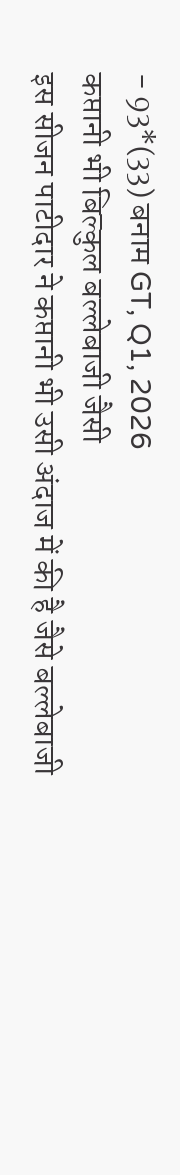- 93*(33) बनाम GT, Q1, 2026
कप्तानी भी बिल्कुल बल्लेबाजी जैसी
इस सीजन पाटीदार ने कप्तानी भी उसी अंदाज में की है जैसे बल्लेबाजी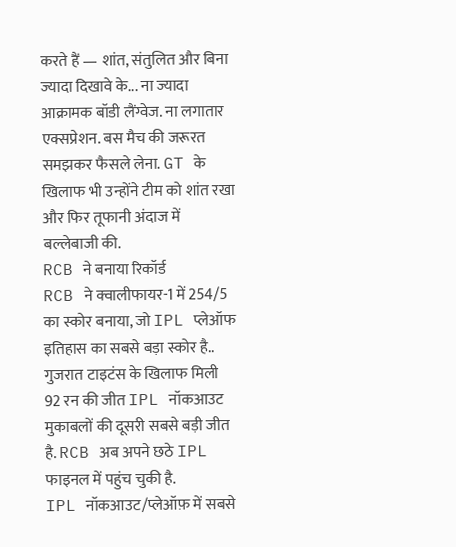करते हैं — शांत, संतुलित और बिना ज्यादा दिखावे के... ना ज्यादा आक्रामक बॉडी लैंग्वेज. ना लगातार एक्सप्रेशन. बस मैच की जरूरत समझकर फैसले लेना. GT के खिलाफ भी उन्होंने टीम को शांत रखा और फिर तूफानी अंदाज में बल्लेबाजी की.
RCB ने बनाया रिकॉर्ड
RCB ने क्वालीफायर-1 में 254/5 का स्कोर बनाया, जो IPL प्लेऑफ इतिहास का सबसे बड़ा स्कोर है.. गुजरात टाइटंस के खिलाफ मिली 92 रन की जीत IPL नॉकआउट मुकाबलों की दूसरी सबसे बड़ी जीत है. RCB अब अपने छठे IPL फाइनल में पहुंच चुकी है.
IPL नॉकआउट/प्लेऑफ़ में सबसे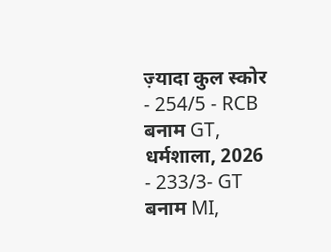ज़्यादा कुल स्कोर
- 254/5 - RCB बनाम GT, धर्मशाला, 2026
- 233/3- GT बनाम MI,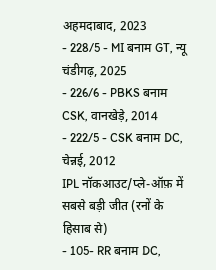अहमदाबाद, 2023
- 228/5 - MI बनाम GT, न्यू चंडीगढ़, 2025
- 226/6 - PBKS बनाम CSK, वानखेड़े, 2014
- 222/5 - CSK बनाम DC, चेन्नई, 2012
IPL नॉकआउट/प्ले-ऑफ़ में सबसे बड़ी जीत (रनों के हिसाब से)
- 105- RR बनाम DC,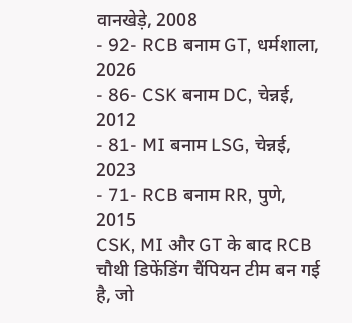वानखेड़े, 2008
- 92- RCB बनाम GT, धर्मशाला, 2026
- 86- CSK बनाम DC, चेन्नई, 2012
- 81- MI बनाम LSG, चेन्नई, 2023
- 71- RCB बनाम RR, पुणे, 2015
CSK, MI और GT के बाद RCB चौथी डिफेंडिंग चैंपियन टीम बन गई है, जो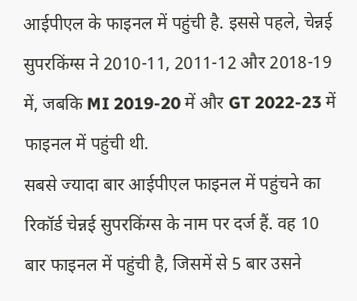आईपीएल के फाइनल में पहुंची है. इससे पहले, चेन्नई सुपरकिंग्स ने 2010-11, 2011-12 और 2018-19 में, जबकि MI 2019-20 में और GT 2022-23 में फाइनल में पहुंची थी.
सबसे ज्यादा बार आईपीएल फाइनल में पहुंचने का रिकॉर्ड चेन्नई सुपरकिंग्स के नाम पर दर्ज हैं. वह 10 बार फाइनल में पहुंची है, जिसमें से 5 बार उसने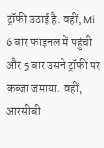ट्रॉफी उठाई है. वहीं, Mi 6 बार फाइनल में पहुंची और 5 बार उसने ट्रॉफी पर कब्जा जमाया. वहीं, आरसीबी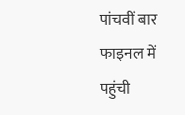पांचवीं बार फाइनल में पहुंची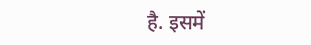है. इसमें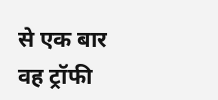से एक बार वह ट्रॉफी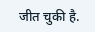जीत चुकी है.